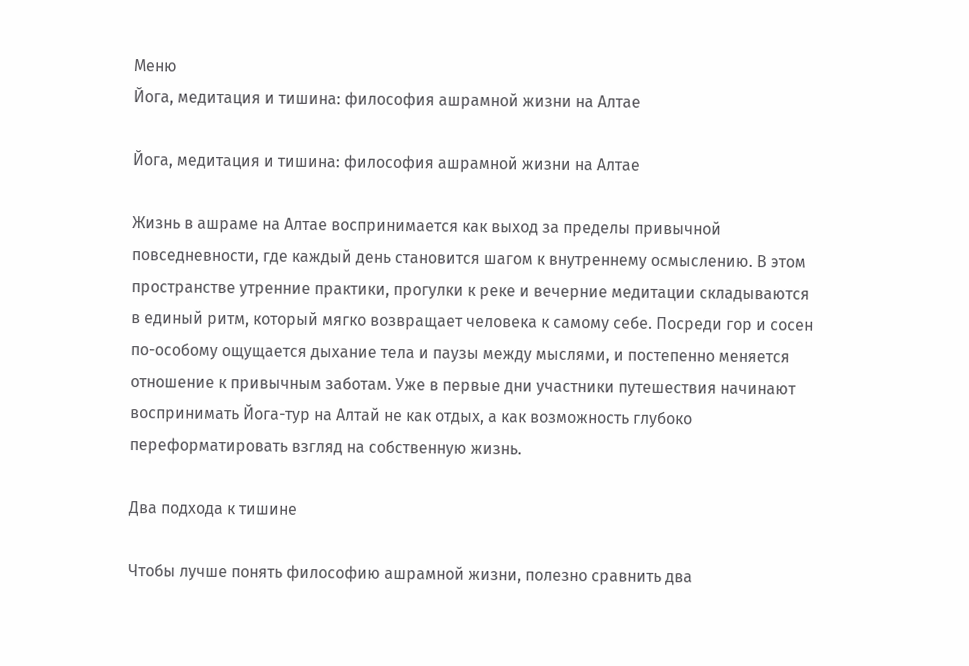Меню
Йога, медитация и тишина: философия ашрамной жизни на Алтае

Йога, медитация и тишина: философия ашрамной жизни на Алтае

Жизнь в ашраме на Алтае воспринимается как выход за пределы привычной повседневности, где каждый день становится шагом к внутреннему осмыслению. В этом пространстве утренние практики, прогулки к реке и вечерние медитации складываются в единый ритм, который мягко возвращает человека к самому себе. Посреди гор и сосен по-особому ощущается дыхание тела и паузы между мыслями, и постепенно меняется отношение к привычным заботам. Уже в первые дни участники путешествия начинают воспринимать Йога-тур на Алтай не как отдых, а как возможность глубоко переформатировать взгляд на собственную жизнь.

Два подхода к тишине

Чтобы лучше понять философию ашрамной жизни, полезно сравнить два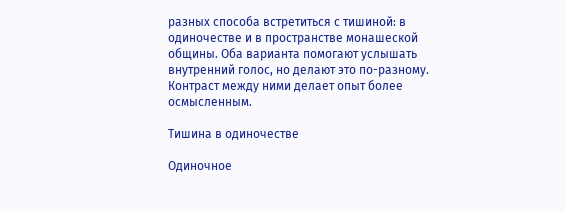разных способа встретиться с тишиной: в одиночестве и в пространстве монашеской общины. Оба варианта помогают услышать внутренний голос, но делают это по-разному. Контраст между ними делает опыт более осмысленным.

Тишина в одиночестве

Одиночное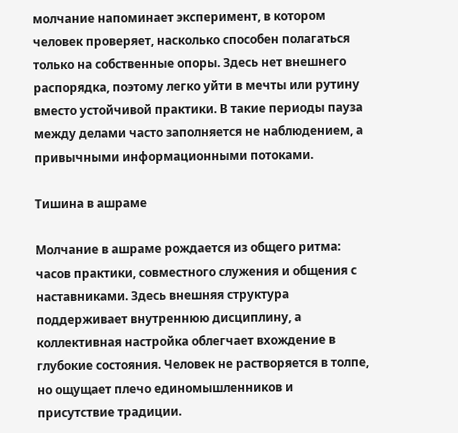молчание напоминает эксперимент, в котором человек проверяет, насколько способен полагаться только на собственные опоры. Здесь нет внешнего распорядка, поэтому легко уйти в мечты или рутину вместо устойчивой практики. В такие периоды пауза между делами часто заполняется не наблюдением, а привычными информационными потоками.

Тишина в ашраме

Молчание в ашраме рождается из общего ритма: часов практики, совместного служения и общения с наставниками. Здесь внешняя структура поддерживает внутреннюю дисциплину, а коллективная настройка облегчает вхождение в глубокие состояния. Человек не растворяется в толпе, но ощущает плечо единомышленников и присутствие традиции.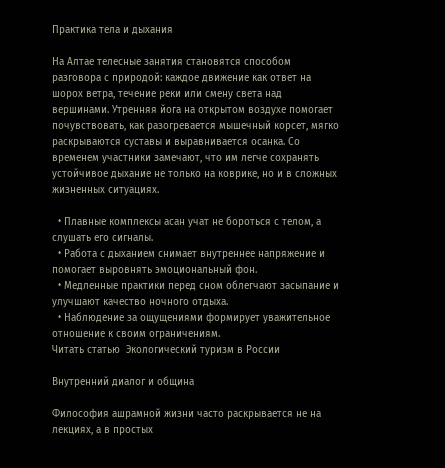Практика тела и дыхания

На Алтае телесные занятия становятся способом разговора с природой: каждое движение как ответ на шорох ветра, течение реки или смену света над вершинами. Утренняя йога на открытом воздухе помогает почувствовать, как разогревается мышечный корсет, мягко раскрываются суставы и выравнивается осанка. Со временем участники замечают, что им легче сохранять устойчивое дыхание не только на коврике, но и в сложных жизненных ситуациях.

  • Плавные комплексы асан учат не бороться с телом, а слушать его сигналы.
  • Работа с дыханием снимает внутреннее напряжение и помогает выровнять эмоциональный фон.
  • Медленные практики перед сном облегчают засыпание и улучшают качество ночного отдыха.
  • Наблюдение за ощущениями формирует уважительное отношение к своим ограничениям.
Читать статью  Экологический туризм в России

Внутренний диалог и община

Философия ашрамной жизни часто раскрывается не на лекциях, а в простых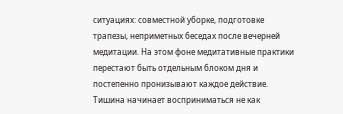ситуациях: совместной уборке, подготовке трапезы, неприметных беседах после вечерней медитации. На этом фоне медитативные практики перестают быть отдельным блоком дня и постепенно пронизывают каждое действие. Тишина начинает восприниматься не как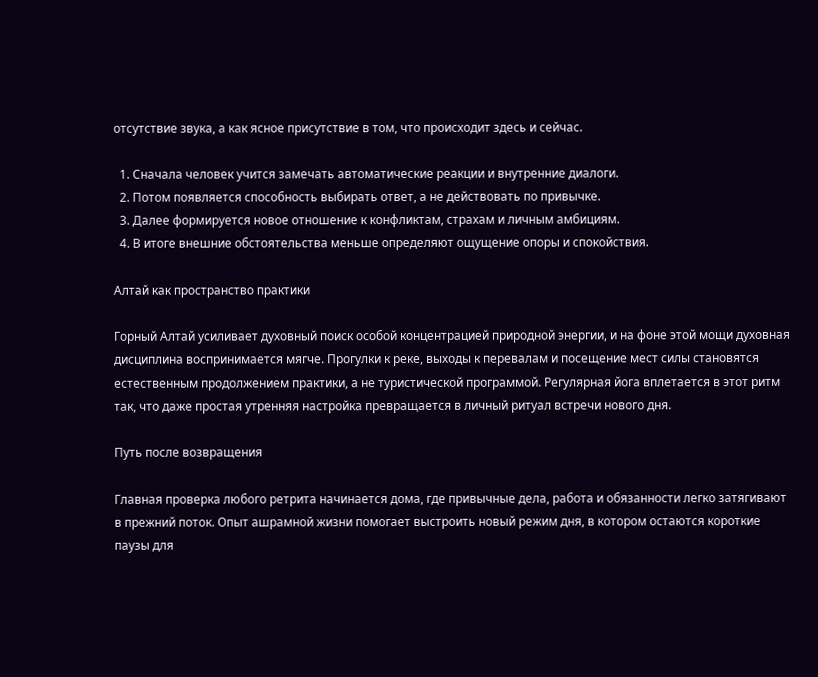отсутствие звука, а как ясное присутствие в том, что происходит здесь и сейчас.

  1. Сначала человек учится замечать автоматические реакции и внутренние диалоги.
  2. Потом появляется способность выбирать ответ, а не действовать по привычке.
  3. Далее формируется новое отношение к конфликтам, страхам и личным амбициям.
  4. В итоге внешние обстоятельства меньше определяют ощущение опоры и спокойствия.

Алтай как пространство практики

Горный Алтай усиливает духовный поиск особой концентрацией природной энергии, и на фоне этой мощи духовная дисциплина воспринимается мягче. Прогулки к реке, выходы к перевалам и посещение мест силы становятся естественным продолжением практики, а не туристической программой. Регулярная йога вплетается в этот ритм так, что даже простая утренняя настройка превращается в личный ритуал встречи нового дня.

Путь после возвращения

Главная проверка любого ретрита начинается дома, где привычные дела, работа и обязанности легко затягивают в прежний поток. Опыт ашрамной жизни помогает выстроить новый режим дня, в котором остаются короткие паузы для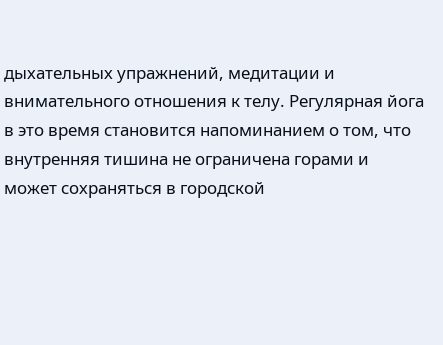дыхательных упражнений, медитации и внимательного отношения к телу. Регулярная йога в это время становится напоминанием о том, что внутренняя тишина не ограничена горами и может сохраняться в городской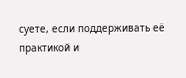суете, если поддерживать её практикой и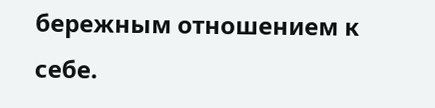бережным отношением к себе.